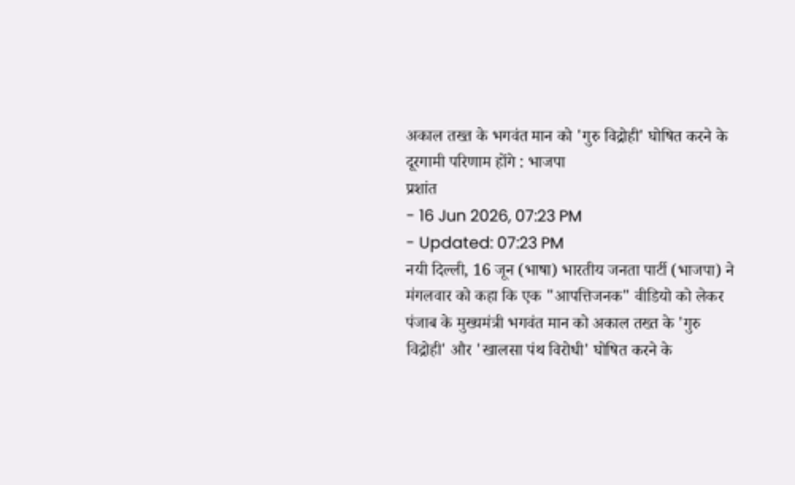अकाल तख्त के भगवंत मान को 'गुरु विद्रोही' घोषित करने के दूरगामी परिणाम होंगे : भाजपा
प्रशांत
- 16 Jun 2026, 07:23 PM
- Updated: 07:23 PM
नयी दिल्ली, 16 जून (भाषा) भारतीय जनता पार्टी (भाजपा) ने मंगलवार को कहा कि एक "आपत्तिजनक" वीडियो को लेकर पंजाब के मुख्यमंत्री भगवंत मान को अकाल तख्त के 'गुरु विद्रोही' और 'खालसा पंथ विरोधी' घोषित करने के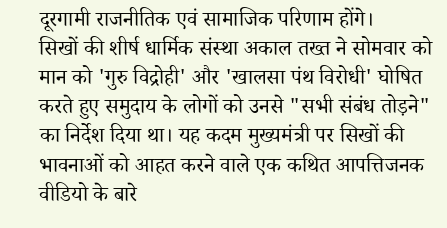दूरगामी राजनीतिक एवं सामाजिक परिणाम होंगे।
सिखों की शीर्ष धार्मिक संस्था अकाल तख्त ने सोमवार को मान को 'गुरु विद्रोही' और 'खालसा पंथ विरोधी' घोषित करते हुए समुदाय के लोगों को उनसे "सभी संबंध तोड़ने" का निर्देश दिया था। यह कदम मुख्यमंत्री पर सिखों की भावनाओं को आहत करने वाले एक कथित आपत्तिजनक वीडियो के बारे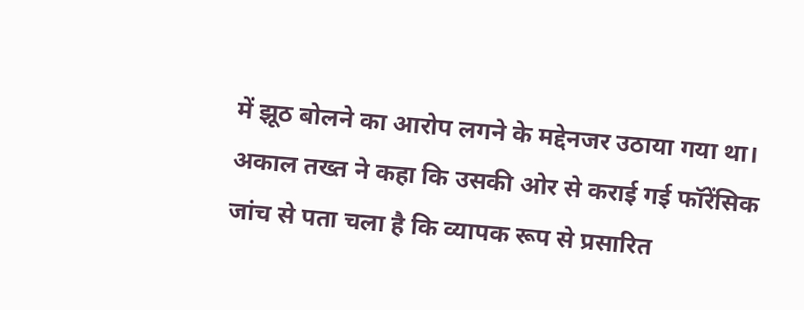में झूठ बोलने का आरोप लगने के मद्देनजर उठाया गया था।
अकाल तख्त ने कहा कि उसकी ओर से कराई गई फॉरेंसिक जांच से पता चला है कि व्यापक रूप से प्रसारित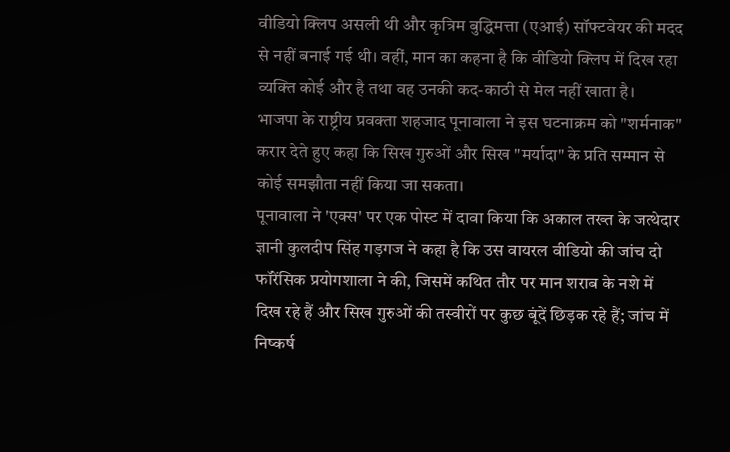वीडियो क्लिप असली थी और कृत्रिम बुद्धिमत्ता (एआई) सॉफ्टवेयर की मदद से नहीं बनाई गई थी। वहीं, मान का कहना है कि वीडियो क्लिप में दिख रहा व्यक्ति कोई और है तथा वह उनकी कद-काठी से मेल नहीं खाता है।
भाजपा के राष्ट्रीय प्रवक्ता शहजाद पूनावाला ने इस घटनाक्रम को "शर्मनाक" करार देते हुए कहा कि सिख गुरुओं और सिख "मर्यादा" के प्रति सम्मान से कोई समझौता नहीं किया जा सकता।
पूनावाला ने 'एक्स' पर एक पोस्ट में दावा किया कि अकाल तख्त के जत्थेदार ज्ञानी कुलदीप सिंह गड़गज ने कहा है कि उस वायरल वीडियो की जांच दो फॉरेंसिक प्रयोगशाला ने की, जिसमें कथित तौर पर मान शराब के नशे में दिख रहे हैं और सिख गुरुओं की तस्वीरों पर कुछ बूंदें छिड़क रहे हैं; जांच में निष्कर्ष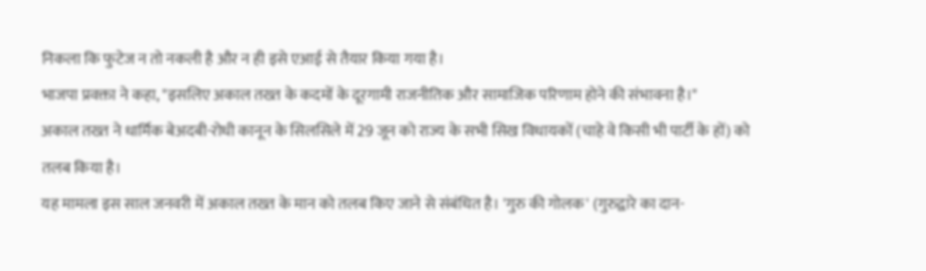निकला कि फुटेज न तो नकली है और न ही इसे एआई से तैयार किया गया है।
भाजपा प्रवक्ता ने कहा, "इसलिए अकाल तख्त के कदमों के दूरगामी राजनीतिक और सामाजिक परिणाम होने की संभावना है।"
अकाल तख्त ने धार्मिक बेअदबी-रोधी कानून के सिलसिले में 29 जून को राज्य के सभी सिख विधायकों (चाहे वे किसी भी पार्टी के हों) को तलब किया है।
यह मामला इस साल जनवरी में अकाल तख्त के मान को तलब किए जाने से संबंधित है। 'गुरु की गोलक' (गुरुद्वारे का दान-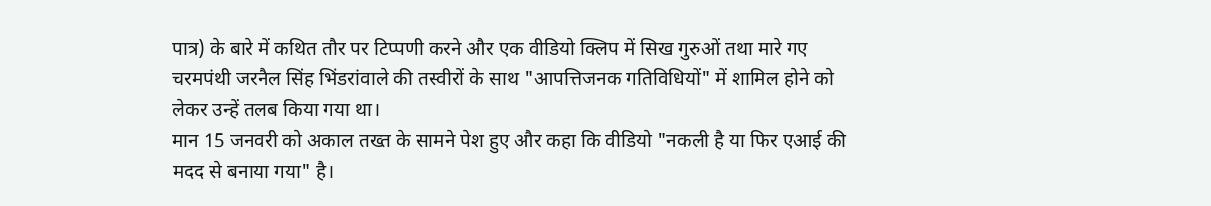पात्र) के बारे में कथित तौर पर टिप्पणी करने और एक वीडियो क्लिप में सिख गुरुओं तथा मारे गए चरमपंथी जरनैल सिंह भिंडरांवाले की तस्वीरों के साथ "आपत्तिजनक गतिविधियों" में शामिल होने को लेकर उन्हें तलब किया गया था।
मान 15 जनवरी को अकाल तख्त के सामने पेश हुए और कहा कि वीडियो "नकली है या फिर एआई की मदद से बनाया गया" है।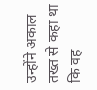उन्होंने अकाल तख्त से कहा था कि वह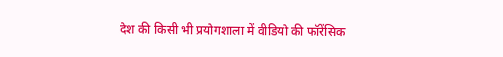देश की किसी भी प्रयोगशाला में वीडियो की फॉरेंसिक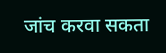जांच करवा सकता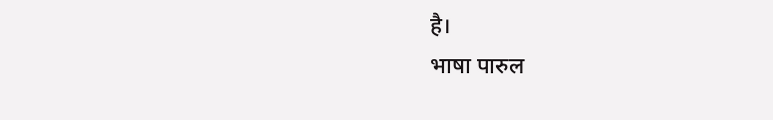है।
भाषा पारुल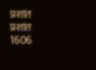प्रशांत
प्रशांत
1606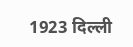1923 दिल्ली